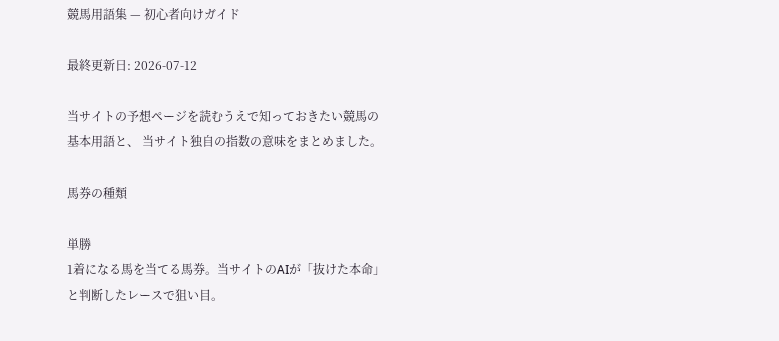競馬用語集 — 初心者向けガイド

最終更新日: 2026-07-12

当サイトの予想ページを読むうえで知っておきたい競馬の基本用語と、 当サイト独自の指数の意味をまとめました。

馬券の種類

単勝
1着になる馬を当てる馬券。当サイトのAIが「抜けた本命」と判断したレースで狙い目。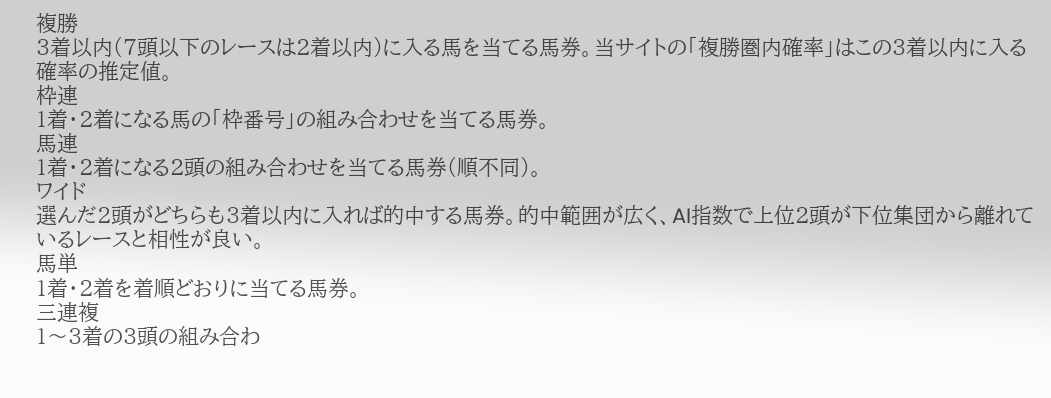複勝
3着以内(7頭以下のレースは2着以内)に入る馬を当てる馬券。当サイトの「複勝圏内確率」はこの3着以内に入る確率の推定値。
枠連
1着・2着になる馬の「枠番号」の組み合わせを当てる馬券。
馬連
1着・2着になる2頭の組み合わせを当てる馬券(順不同)。
ワイド
選んだ2頭がどちらも3着以内に入れば的中する馬券。的中範囲が広く、AI指数で上位2頭が下位集団から離れているレースと相性が良い。
馬単
1着・2着を着順どおりに当てる馬券。
三連複
1〜3着の3頭の組み合わ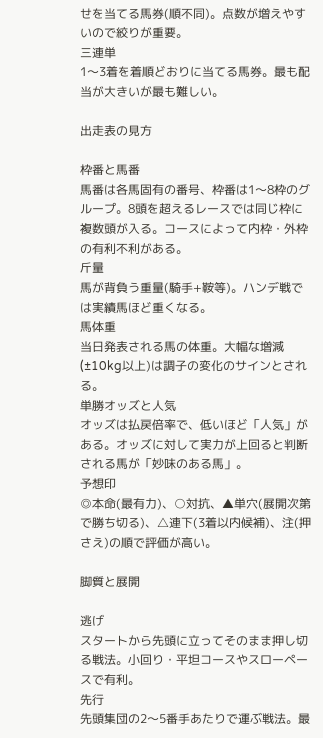せを当てる馬券(順不同)。点数が増えやすいので絞りが重要。
三連単
1〜3着を着順どおりに当てる馬券。最も配当が大きいが最も難しい。

出走表の見方

枠番と馬番
馬番は各馬固有の番号、枠番は1〜8枠のグループ。8頭を超えるレースでは同じ枠に複数頭が入る。コースによって内枠・外枠の有利不利がある。
斤量
馬が背負う重量(騎手+鞍等)。ハンデ戦では実績馬ほど重くなる。
馬体重
当日発表される馬の体重。大幅な増減(±10kg以上)は調子の変化のサインとされる。
単勝オッズと人気
オッズは払戻倍率で、低いほど「人気」がある。オッズに対して実力が上回ると判断される馬が「妙味のある馬」。
予想印
◎本命(最有力)、○対抗、▲単穴(展開次第で勝ち切る)、△連下(3着以内候補)、注(押さえ)の順で評価が高い。

脚質と展開

逃げ
スタートから先頭に立ってそのまま押し切る戦法。小回り・平坦コースやスローペースで有利。
先行
先頭集団の2〜5番手あたりで運ぶ戦法。最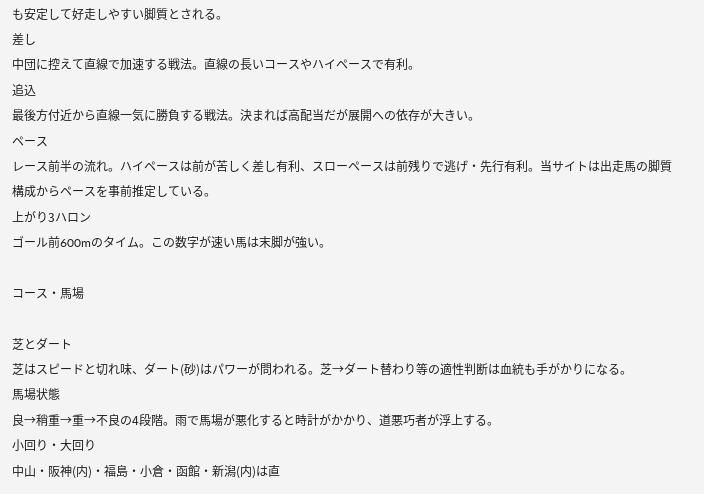も安定して好走しやすい脚質とされる。
差し
中団に控えて直線で加速する戦法。直線の長いコースやハイペースで有利。
追込
最後方付近から直線一気に勝負する戦法。決まれば高配当だが展開への依存が大きい。
ペース
レース前半の流れ。ハイペースは前が苦しく差し有利、スローペースは前残りで逃げ・先行有利。当サイトは出走馬の脚質構成からペースを事前推定している。
上がり3ハロン
ゴール前600mのタイム。この数字が速い馬は末脚が強い。

コース・馬場

芝とダート
芝はスピードと切れ味、ダート(砂)はパワーが問われる。芝→ダート替わり等の適性判断は血統も手がかりになる。
馬場状態
良→稍重→重→不良の4段階。雨で馬場が悪化すると時計がかかり、道悪巧者が浮上する。
小回り・大回り
中山・阪神(内)・福島・小倉・函館・新潟(内)は直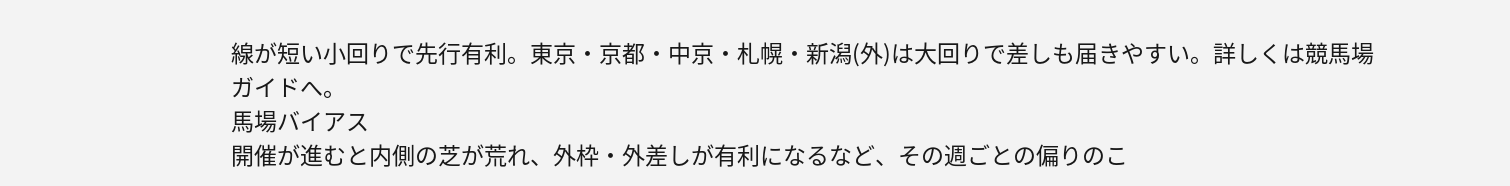線が短い小回りで先行有利。東京・京都・中京・札幌・新潟(外)は大回りで差しも届きやすい。詳しくは競馬場ガイドへ。
馬場バイアス
開催が進むと内側の芝が荒れ、外枠・外差しが有利になるなど、その週ごとの偏りのこ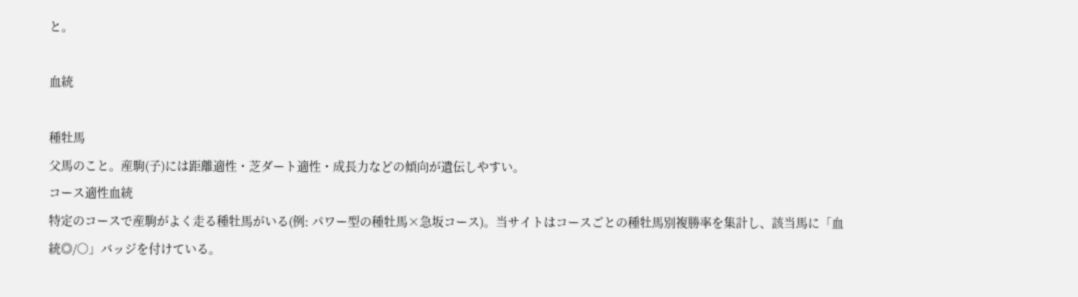と。

血統

種牡馬
父馬のこと。産駒(子)には距離適性・芝ダート適性・成長力などの傾向が遺伝しやすい。
コース適性血統
特定のコースで産駒がよく走る種牡馬がいる(例: パワー型の種牡馬×急坂コース)。当サイトはコースごとの種牡馬別複勝率を集計し、該当馬に「血統◎/○」バッジを付けている。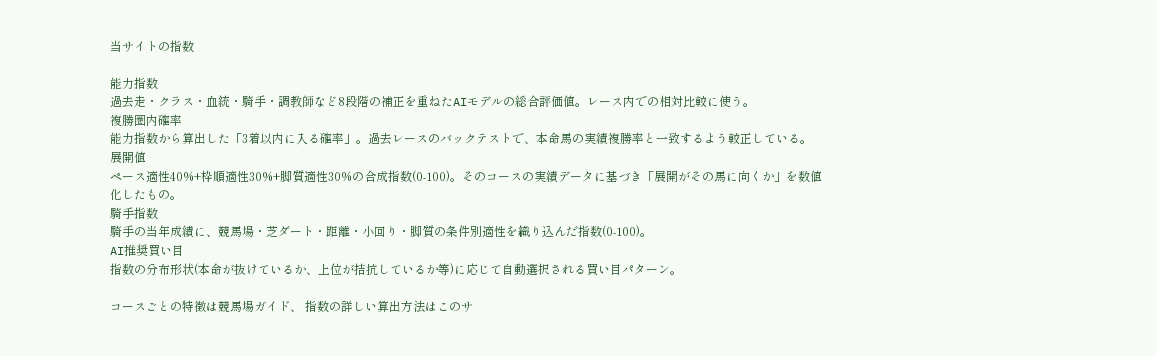当サイトの指数

能力指数
過去走・クラス・血統・騎手・調教師など8段階の補正を重ねたAIモデルの総合評価値。レース内での相対比較に使う。
複勝圏内確率
能力指数から算出した「3着以内に入る確率」。過去レースのバックテストで、本命馬の実績複勝率と一致するよう較正している。
展開値
ペース適性40%+枠順適性30%+脚質適性30%の合成指数(0-100)。そのコースの実績データに基づき「展開がその馬に向くか」を数値化したもの。
騎手指数
騎手の当年成績に、競馬場・芝ダート・距離・小回り・脚質の条件別適性を織り込んだ指数(0-100)。
AI推奨買い目
指数の分布形状(本命が抜けているか、上位が拮抗しているか等)に応じて自動選択される買い目パターン。

コースごとの特徴は競馬場ガイド、 指数の詳しい算出方法はこのサ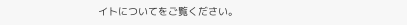イトについてをご覧ください。